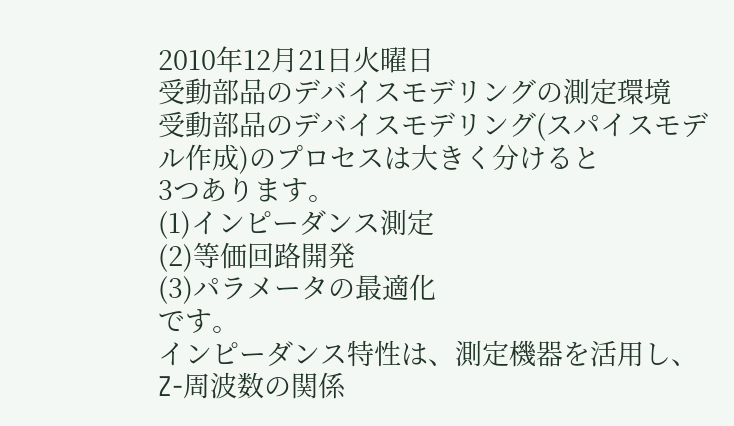2010年12月21日火曜日
受動部品のデバイスモデリングの測定環境
受動部品のデバイスモデリング(スパイスモデル作成)のプロセスは大きく分けると
3つあります。
(1)インピーダンス測定
(2)等価回路開発
(3)パラメータの最適化
です。
インピーダンス特性は、測定機器を活用し、Z-周波数の関係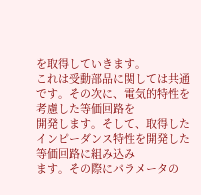を取得していきます。
これは受動部品に関しては共通です。その次に、電気的特性を考慮した等価回路を
開発します。そして、取得したインピーダンス特性を開発した等価回路に組み込み
ます。その際にパラメータの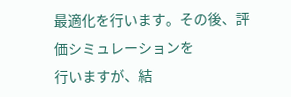最適化を行います。その後、評価シミュレーションを
行いますが、結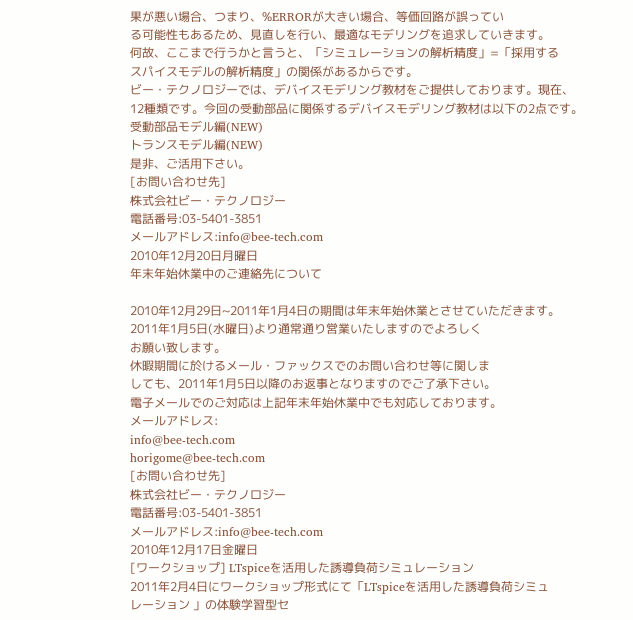果が悪い場合、つまり、%ERRORが大きい場合、等価回路が誤ってい
る可能性もあるため、見直しを行い、最適なモデリングを追求していきます。
何故、ここまで行うかと言うと、「シミュレーションの解析精度」=「採用する
スパイスモデルの解析精度」の関係があるからです。
ビー・テクノロジーでは、デバイスモデリング教材をご提供しております。現在、
12種類です。今回の受動部品に関係するデバイスモデリング教材は以下の2点です。
受動部品モデル編(NEW)
トランスモデル編(NEW)
是非、ご活用下さい。
[お問い合わせ先]
株式会社ビー・テクノロジー
電話番号:03-5401-3851
メールアドレス:info@bee-tech.com
2010年12月20日月曜日
年末年始休業中のご連絡先について

2010年12月29日~2011年1月4日の期間は年末年始休業とさせていただきます。
2011年1月5日(水曜日)より通常通り営業いたしますのでよろしく
お願い致します。
休暇期間に於けるメール・ファックスでのお問い合わせ等に関しま
しても、2011年1月5日以降のお返事となりますのでご了承下さい。
電子メールでのご対応は上記年末年始休業中でも対応しております。
メールアドレス:
info@bee-tech.com
horigome@bee-tech.com
[お問い合わせ先]
株式会社ビー・テクノロジー
電話番号:03-5401-3851
メールアドレス:info@bee-tech.com
2010年12月17日金曜日
[ワークショップ] LTspiceを活用した誘導負荷シミュレーション
2011年2月4日にワークショップ形式にて「LTspiceを活用した誘導負荷シミュ
レーション 」の体験学習型セ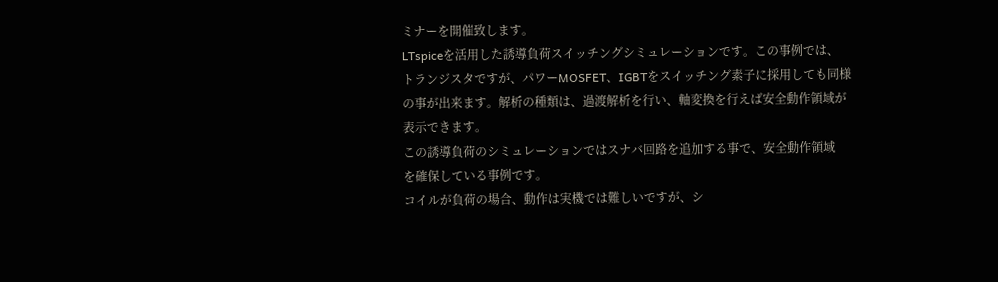ミナーを開催致します。
LTspiceを活用した誘導負荷スイッチングシミュレーションです。この事例では、
トランジスタですが、パワーMOSFET、IGBTをスイッチング素子に採用しても同様
の事が出来ます。解析の種類は、過渡解析を行い、軸変換を行えば安全動作領域が
表示できます。
この誘導負荷のシミュレーションではスナバ回路を追加する事で、安全動作領域
を確保している事例です。
コイルが負荷の場合、動作は実機では難しいですが、シ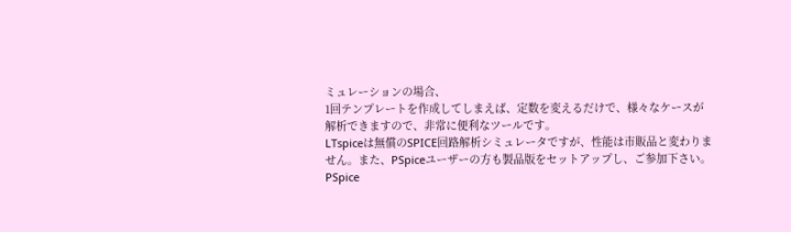ミュレーションの場合、
1回テンプレートを作成してしまえば、定数を変えるだけで、様々なケースが
解析できますので、非常に便利なツールです。
LTspiceは無償のSPICE回路解析シミュレータですが、性能は市販品と変わりま
せん。また、PSpiceユーザーの方も製品版をセットアップし、ご参加下さい。
PSpice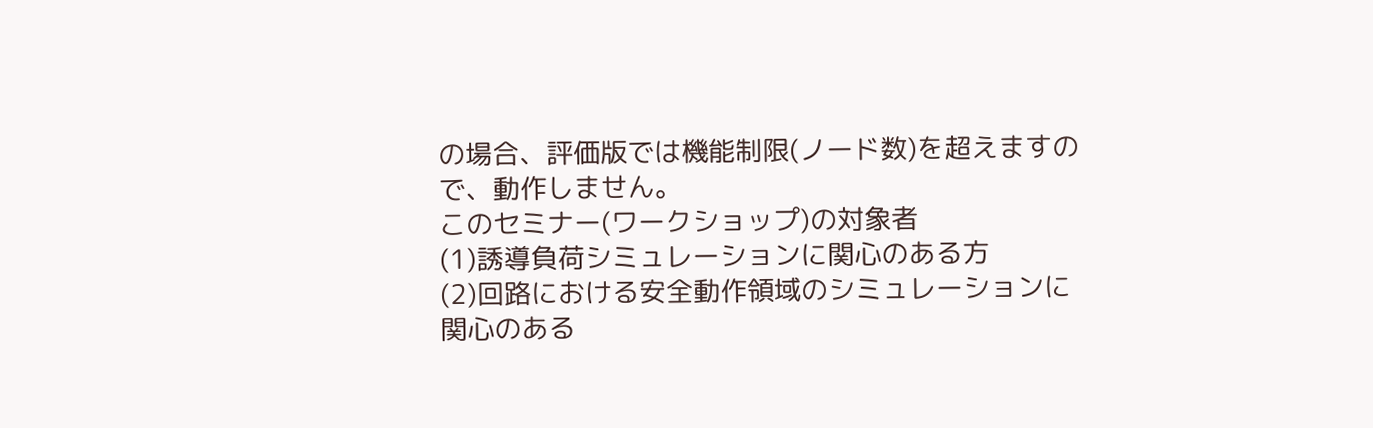の場合、評価版では機能制限(ノード数)を超えますので、動作しません。
このセミナー(ワークショップ)の対象者
(1)誘導負荷シミュレーションに関心のある方
(2)回路における安全動作領域のシミュレーションに関心のある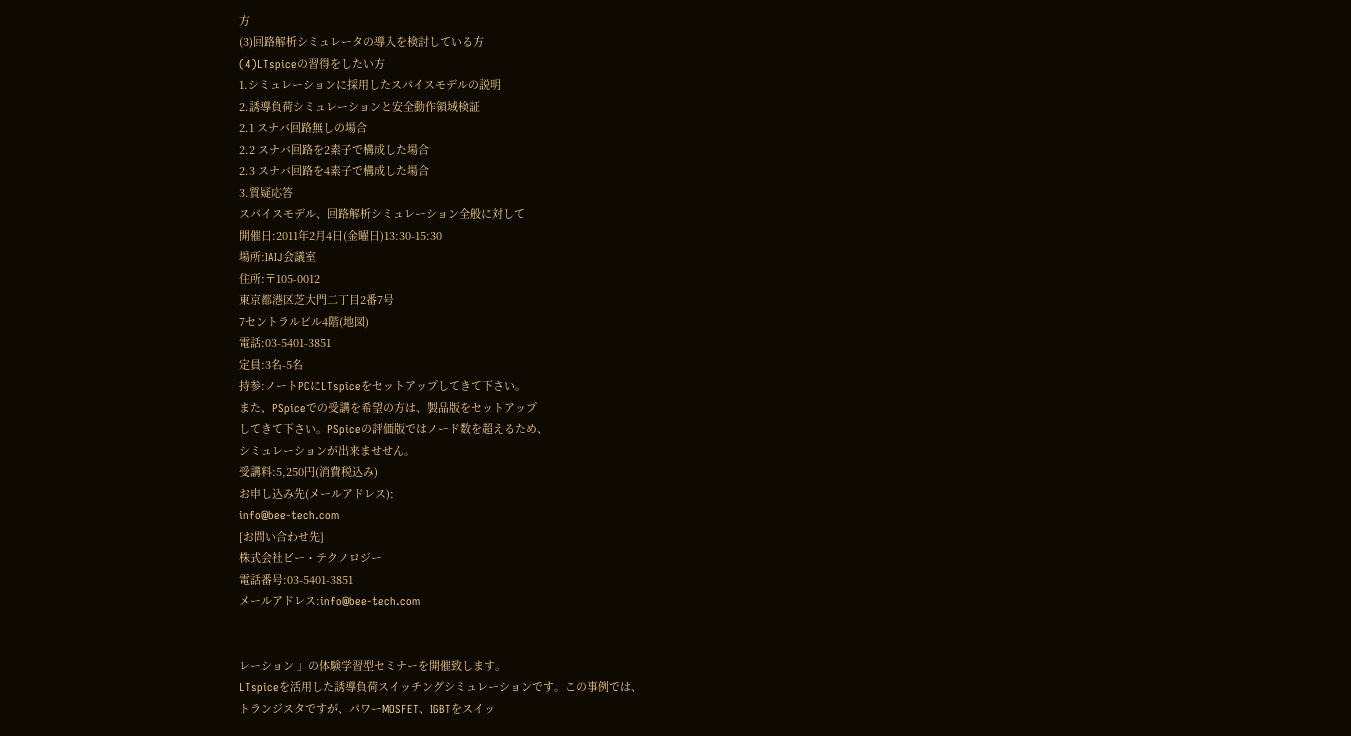方
(3)回路解析シミュレータの導入を検討している方
(4)LTspiceの習得をしたい方
1.シミュレーションに採用したスパイスモデルの説明
2.誘導負荷シミュレーションと安全動作領域検証
2.1 スナバ回路無しの場合
2.2 スナバ回路を2素子で構成した場合
2.3 スナバ回路を4素子で構成した場合
3.質疑応答
スパイスモデル、回路解析シミュレーション全般に対して
開催日:2011年2月4日(金曜日)13:30-15:30
場所:IAIJ会議室
住所:〒105-0012
東京都港区芝大門二丁目2番7号
7セントラルビル4階(地図)
電話:03-5401-3851
定員:3名-5名
持参:ノートPCにLTspiceをセットアップしてきて下さい。
また、PSpiceでの受講を希望の方は、製品版をセットアップ
してきて下さい。PSpiceの評価版ではノード数を超えるため、
シミュレーションが出来ませせん。
受講料:5,250円(消費税込み)
お申し込み先(メールアドレス):
info@bee-tech.com
[お問い合わせ先]
株式会社ビー・テクノロジー
電話番号:03-5401-3851
メールアドレス:info@bee-tech.com


レーション 」の体験学習型セミナーを開催致します。
LTspiceを活用した誘導負荷スイッチングシミュレーションです。この事例では、
トランジスタですが、パワーMOSFET、IGBTをスイッ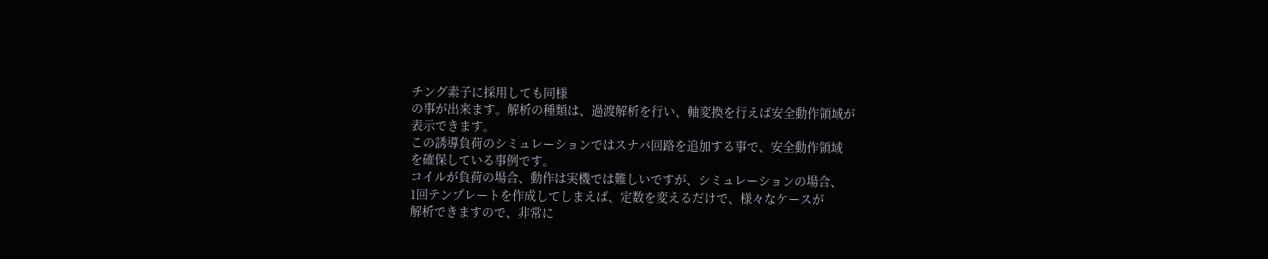チング素子に採用しても同様
の事が出来ます。解析の種類は、過渡解析を行い、軸変換を行えば安全動作領域が
表示できます。
この誘導負荷のシミュレーションではスナバ回路を追加する事で、安全動作領域
を確保している事例です。
コイルが負荷の場合、動作は実機では難しいですが、シミュレーションの場合、
1回テンプレートを作成してしまえば、定数を変えるだけで、様々なケースが
解析できますので、非常に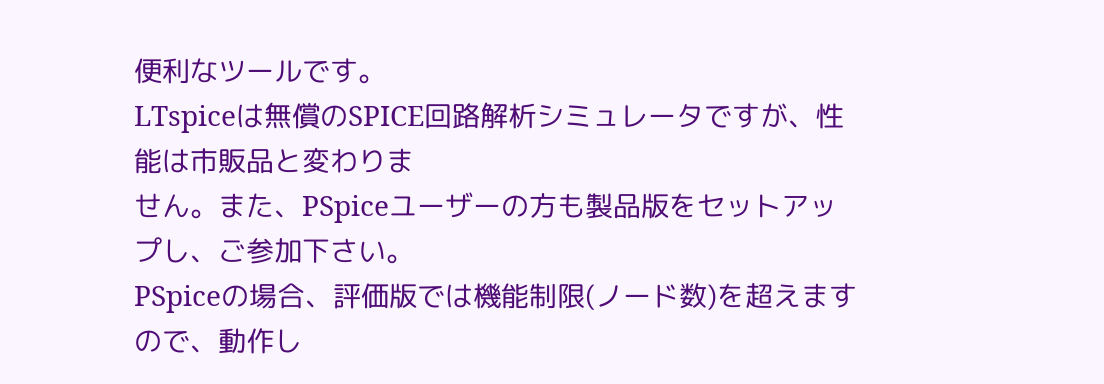便利なツールです。
LTspiceは無償のSPICE回路解析シミュレータですが、性能は市販品と変わりま
せん。また、PSpiceユーザーの方も製品版をセットアップし、ご参加下さい。
PSpiceの場合、評価版では機能制限(ノード数)を超えますので、動作し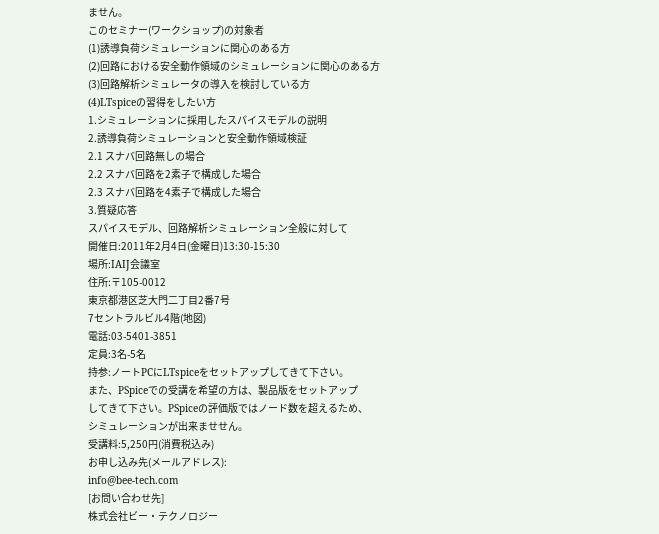ません。
このセミナー(ワークショップ)の対象者
(1)誘導負荷シミュレーションに関心のある方
(2)回路における安全動作領域のシミュレーションに関心のある方
(3)回路解析シミュレータの導入を検討している方
(4)LTspiceの習得をしたい方
1.シミュレーションに採用したスパイスモデルの説明
2.誘導負荷シミュレーションと安全動作領域検証
2.1 スナバ回路無しの場合
2.2 スナバ回路を2素子で構成した場合
2.3 スナバ回路を4素子で構成した場合
3.質疑応答
スパイスモデル、回路解析シミュレーション全般に対して
開催日:2011年2月4日(金曜日)13:30-15:30
場所:IAIJ会議室
住所:〒105-0012
東京都港区芝大門二丁目2番7号
7セントラルビル4階(地図)
電話:03-5401-3851
定員:3名-5名
持参:ノートPCにLTspiceをセットアップしてきて下さい。
また、PSpiceでの受講を希望の方は、製品版をセットアップ
してきて下さい。PSpiceの評価版ではノード数を超えるため、
シミュレーションが出来ませせん。
受講料:5,250円(消費税込み)
お申し込み先(メールアドレス):
info@bee-tech.com
[お問い合わせ先]
株式会社ビー・テクノロジー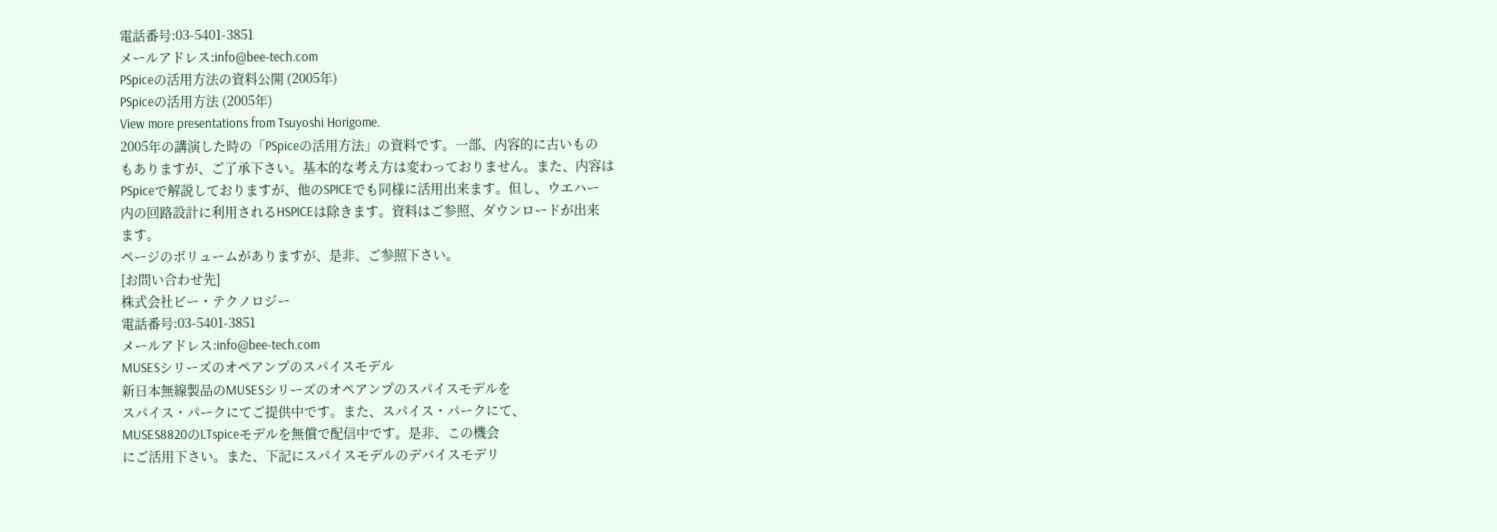電話番号:03-5401-3851
メールアドレス:info@bee-tech.com
PSpiceの活用方法の資料公開 (2005年)
PSpiceの活用方法 (2005年)
View more presentations from Tsuyoshi Horigome.
2005年の講演した時の「PSpiceの活用方法」の資料です。一部、内容的に古いもの
もありますが、ご了承下さい。基本的な考え方は変わっておりません。また、内容は
PSpiceで解説しておりますが、他のSPICEでも同様に活用出来ます。但し、ウエハー
内の回路設計に利用されるHSPICEは除きます。資料はご参照、ダウンロードが出来
ます。
ページのボリュームがありますが、是非、ご参照下さい。
[お問い合わせ先]
株式会社ビー・テクノロジー
電話番号:03-5401-3851
メールアドレス:info@bee-tech.com
MUSESシリーズのオペアンプのスパイスモデル
新日本無線製品のMUSESシリーズのオペアンプのスパイスモデルを
スパイス・パークにてご提供中です。また、スパイス・パークにて、
MUSES8820のLTspiceモデルを無償で配信中です。是非、この機会
にご活用下さい。また、下記にスパイスモデルのデバイスモデリ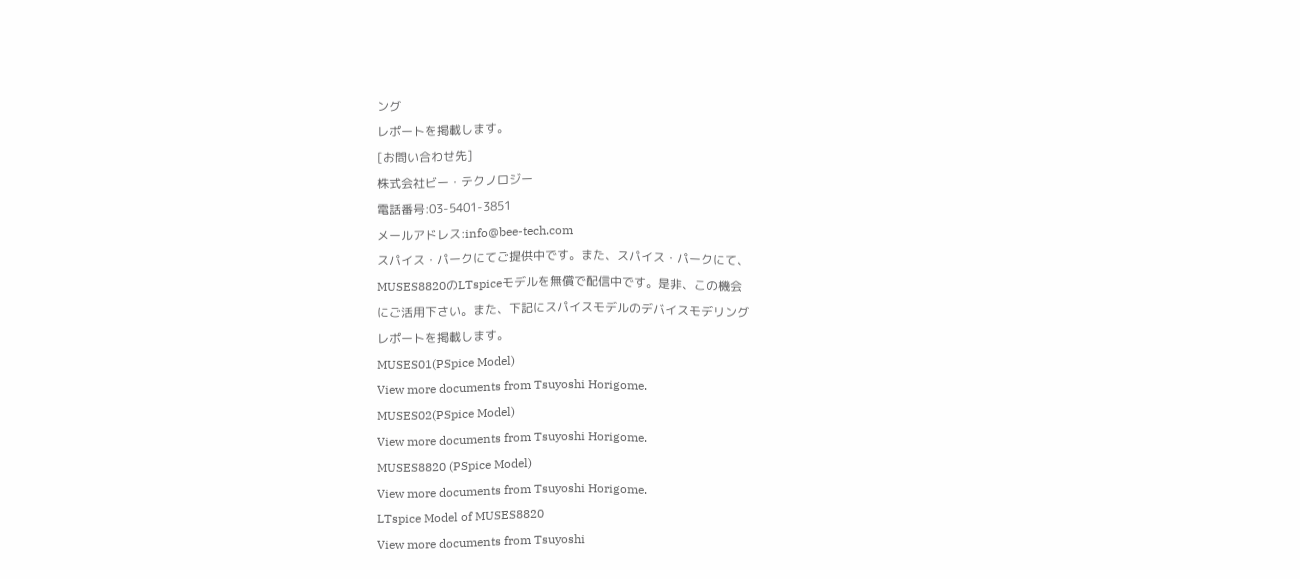ング
レポートを掲載します。
[お問い合わせ先]
株式会社ビー・テクノロジー
電話番号:03-5401-3851
メールアドレス:info@bee-tech.com
スパイス・パークにてご提供中です。また、スパイス・パークにて、
MUSES8820のLTspiceモデルを無償で配信中です。是非、この機会
にご活用下さい。また、下記にスパイスモデルのデバイスモデリング
レポートを掲載します。
MUSES01(PSpice Model)
View more documents from Tsuyoshi Horigome.
MUSES02(PSpice Model)
View more documents from Tsuyoshi Horigome.
MUSES8820 (PSpice Model)
View more documents from Tsuyoshi Horigome.
LTspice Model of MUSES8820
View more documents from Tsuyoshi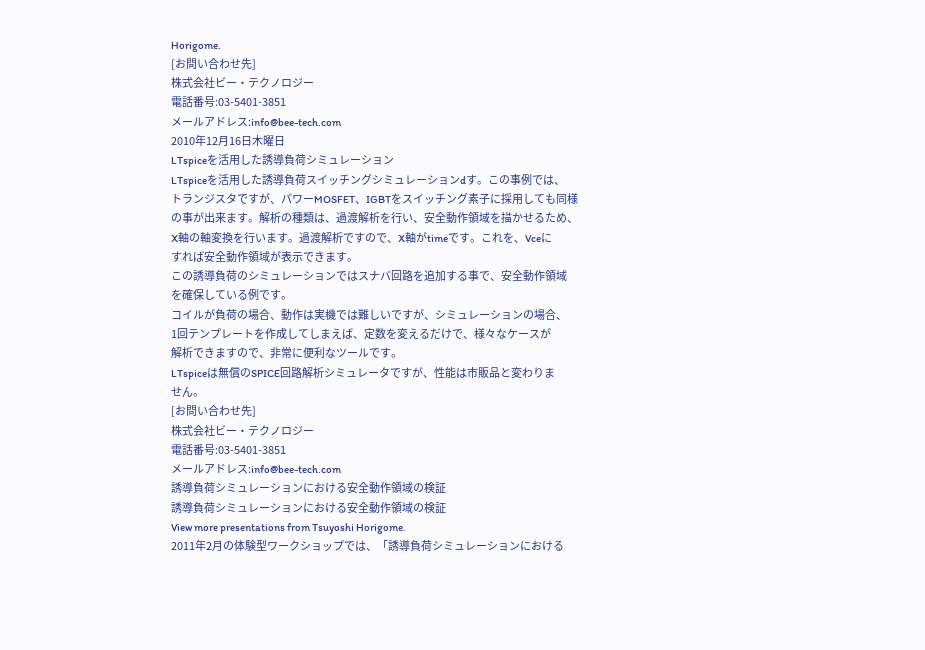Horigome.
[お問い合わせ先]
株式会社ビー・テクノロジー
電話番号:03-5401-3851
メールアドレス:info@bee-tech.com
2010年12月16日木曜日
LTspiceを活用した誘導負荷シミュレーション
LTspiceを活用した誘導負荷スイッチングシミュレーションdす。この事例では、
トランジスタですが、パワーMOSFET、IGBTをスイッチング素子に採用しても同様
の事が出来ます。解析の種類は、過渡解析を行い、安全動作領域を描かせるため、
X軸の軸変換を行います。過渡解析ですので、X軸がtimeです。これを、Vceに
すれば安全動作領域が表示できます。
この誘導負荷のシミュレーションではスナバ回路を追加する事で、安全動作領域
を確保している例です。
コイルが負荷の場合、動作は実機では難しいですが、シミュレーションの場合、
1回テンプレートを作成してしまえば、定数を変えるだけで、様々なケースが
解析できますので、非常に便利なツールです。
LTspiceは無償のSPICE回路解析シミュレータですが、性能は市販品と変わりま
せん。
[お問い合わせ先]
株式会社ビー・テクノロジー
電話番号:03-5401-3851
メールアドレス:info@bee-tech.com
誘導負荷シミュレーションにおける安全動作領域の検証
誘導負荷シミュレーションにおける安全動作領域の検証
View more presentations from Tsuyoshi Horigome.
2011年2月の体験型ワークショップでは、「誘導負荷シミュレーションにおける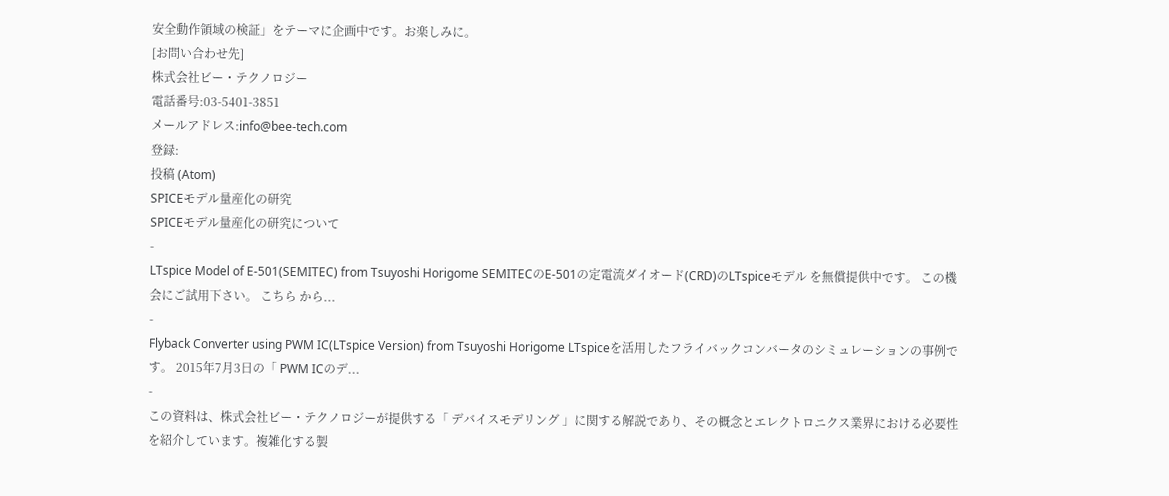安全動作領域の検証」をテーマに企画中です。お楽しみに。
[お問い合わせ先]
株式会社ビー・テクノロジー
電話番号:03-5401-3851
メールアドレス:info@bee-tech.com
登録:
投稿 (Atom)
SPICEモデル量産化の研究
SPICEモデル量産化の研究について
-
LTspice Model of E-501(SEMITEC) from Tsuyoshi Horigome SEMITECのE-501の定電流ダイオード(CRD)のLTspiceモデル を無償提供中です。 この機会にご試用下さい。 こちら から...
-
Flyback Converter using PWM IC(LTspice Version) from Tsuyoshi Horigome LTspiceを活用したフライバックコンバータのシミュレーションの事例です。 2015年7月3日の「 PWM ICのデ...
-
この資料は、株式会社ビー・テクノロジーが提供する「 デバイスモデリング 」に関する解説であり、その概念とエレクトロニクス業界における必要性を紹介しています。複雑化する製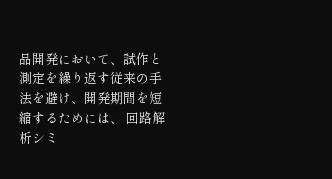品開発において、試作と測定を繰り返す従来の手法を避け、開発期間を短縮するためには、 回路解析シミ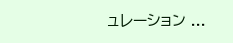ュレーション ...